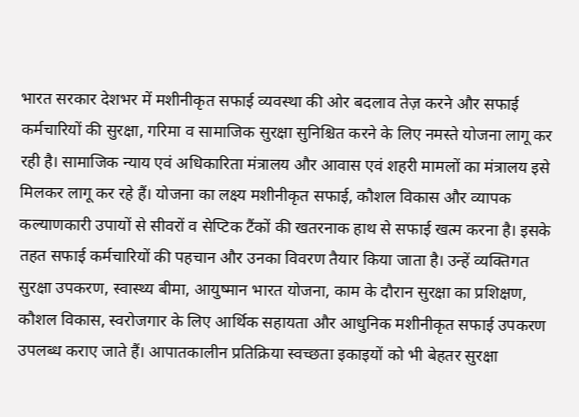भारत सरकार देशभर में मशीनीकृत सफाई व्यवस्था की ओर बदलाव तेज़ करने और सफाई कर्मचारियों की सुरक्षा, गरिमा व सामाजिक सुरक्षा सुनिश्चित करने के लिए नमस्ते योजना लागू कर रही है। सामाजिक न्याय एवं अधिकारिता मंत्रालय और आवास एवं शहरी मामलों का मंत्रालय इसे मिलकर लागू कर रहे हैं। योजना का लक्ष्य मशीनीकृत सफाई, कौशल विकास और व्यापक कल्याणकारी उपायों से सीवरों व सेप्टिक टैंकों की खतरनाक हाथ से सफाई खत्म करना है। इसके तहत सफाई कर्मचारियों की पहचान और उनका विवरण तैयार किया जाता है। उन्हें व्यक्तिगत सुरक्षा उपकरण, स्वास्थ्य बीमा, आयुष्मान भारत योजना, काम के दौरान सुरक्षा का प्रशिक्षण, कौशल विकास, स्वरोजगार के लिए आर्थिक सहायता और आधुनिक मशीनीकृत सफाई उपकरण उपलब्ध कराए जाते हैं। आपातकालीन प्रतिक्रिया स्वच्छता इकाइयों को भी बेहतर सुरक्षा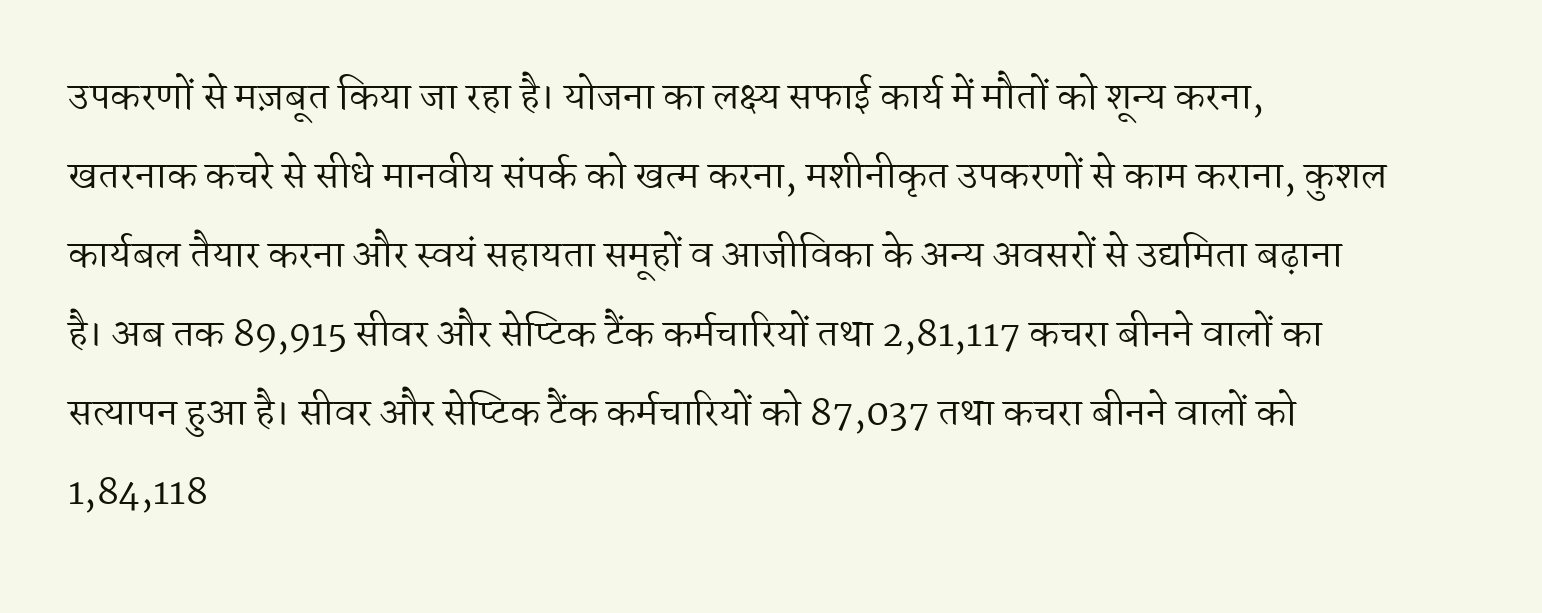उपकरणों से मज़बूत किया जा रहा है। योजना का लक्ष्य सफाई कार्य में मौतों को शून्य करना, खतरनाक कचरे से सीधे मानवीय संपर्क को खत्म करना, मशीनीकृत उपकरणों से काम कराना, कुशल कार्यबल तैयार करना और स्वयं सहायता समूहों व आजीविका के अन्य अवसरों से उद्यमिता बढ़ाना है। अब तक 89,915 सीवर और सेप्टिक टैंक कर्मचारियों तथा 2,81,117 कचरा बीनने वालों का सत्यापन हुआ है। सीवर और सेप्टिक टैंक कर्मचारियों को 87,037 तथा कचरा बीनने वालों को 1,84,118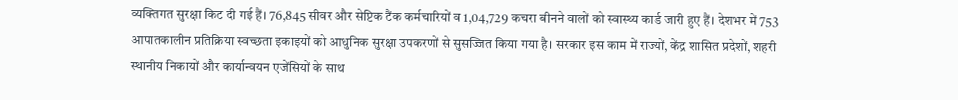व्यक्तिगत सुरक्षा किट दी गई हैं। 76,845 सीवर और सेप्टिक टैंक कर्मचारियों व 1,04,729 कचरा बीनने वालों को स्वास्थ्य कार्ड जारी हुए हैं। देशभर में 753 आपातकालीन प्रतिक्रिया स्वच्छता इकाइयों को आधुनिक सुरक्षा उपकरणों से सुसज्जित किया गया है। सरकार इस काम में राज्यों, केंद्र शासित प्रदेशों, शहरी स्थानीय निकायों और कार्यान्वयन एजेंसियों के साथ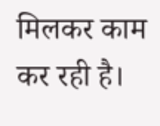मिलकर काम कर रही है।